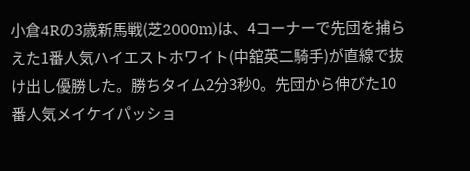小倉4Rの3歳新馬戦(芝2000m)は、4コーナーで先団を捕らえた1番人気ハイエストホワイト(中舘英二騎手)が直線で抜け出し優勝した。勝ちタイム2分3秒0。先団から伸びた10番人気メイケイパッショ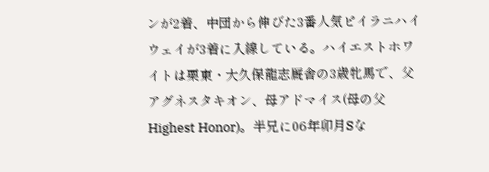ンが2着、中団から伸びた3番人気ピイラニハイウェイが3着に入線している。ハイエストホワイトは栗東・大久保龍志厩舎の3歳牝馬で、父アグネスタキオン、母アドマイス(母の父Highest Honor)。半兄に06年卯月Sな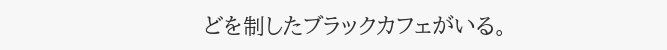どを制したブラックカフェがいる。